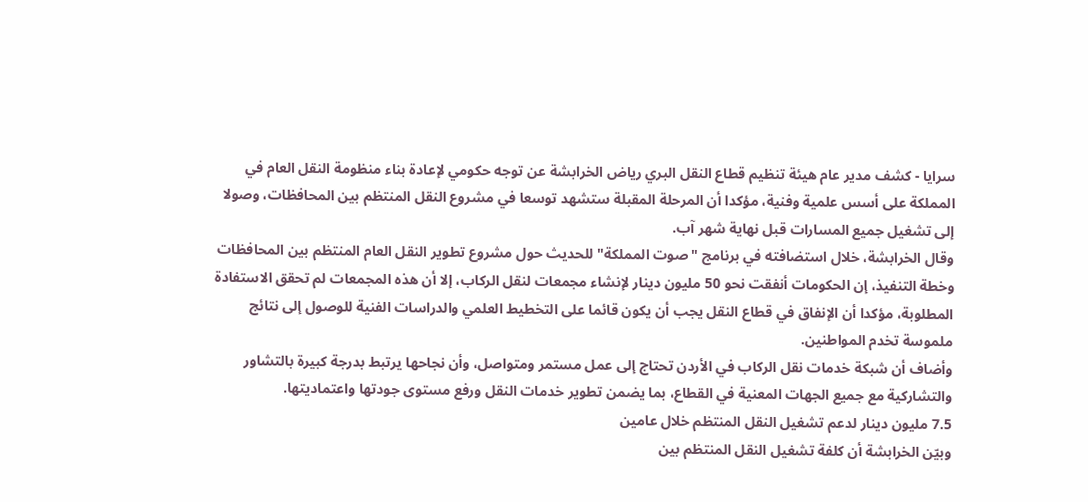سرايا - كشف مدير عام هيئة تنظيم قطاع النقل البري رياض الخرابشة عن توجه حكومي لإعادة بناء منظومة النقل العام في المملكة على أسس علمية وفنية، مؤكدا أن المرحلة المقبلة ستشهد توسعا في مشروع النقل المنتظم بين المحافظات، وصولا إلى تشغيل جميع المسارات قبل نهاية شهر آب.
وقال الخرابشة، خلال استضافته في برنامج "صوت المملكة" للحديث حول مشروع تطوير النقل العام المنتظم بين المحافظات وخطة التنفيذ، إن الحكومات أنفقت نحو 50 مليون دينار لإنشاء مجمعات لنقل الركاب، إلا أن هذه المجمعات لم تحقق الاستفادة المطلوبة، مؤكدا أن الإنفاق في قطاع النقل يجب أن يكون قائما على التخطيط العلمي والدراسات الفنية للوصول إلى نتائج ملموسة تخدم المواطنين.
وأضاف أن شبكة خدمات نقل الركاب في الأردن تحتاج إلى عمل مستمر ومتواصل، وأن نجاحها يرتبط بدرجة كبيرة بالتشاور والتشاركية مع جميع الجهات المعنية في القطاع، بما يضمن تطوير خدمات النقل ورفع مستوى جودتها واعتماديتها.
7.5 مليون دينار لدعم تشغيل النقل المنتظم خلال عامين
وبيّن الخرابشة أن كلفة تشغيل النقل المنتظم بين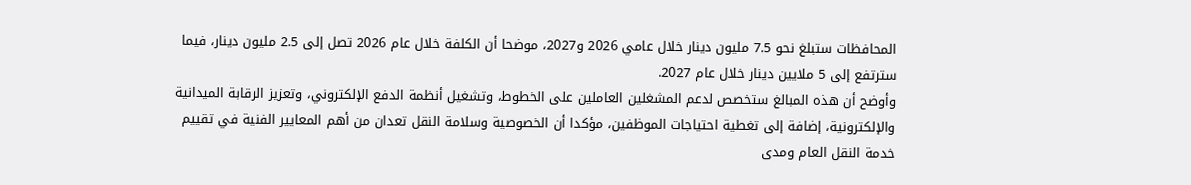المحافظات ستبلغ نحو 7.5 مليون دينار خلال عامي 2026 و2027، موضحا أن الكلفة خلال عام 2026 تصل إلى 2.5 مليون دينار، فيما سترتفع إلى 5 ملايين دينار خلال عام 2027.
وأوضح أن هذه المبالغ ستخصص لدعم المشغلين العاملين على الخطوط، وتشغيل أنظمة الدفع الإلكتروني، وتعزيز الرقابة الميدانية والإلكترونية، إضافة إلى تغطية احتياجات الموظفين، مؤكدا أن الخصوصية وسلامة النقل تعدان من أهم المعايير الفنية في تقييم خدمة النقل العام ومدى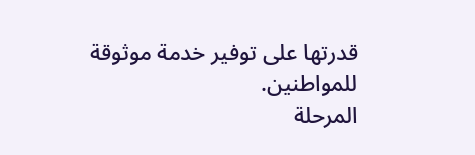قدرتها على توفير خدمة موثوقة للمواطنين.
المرحلة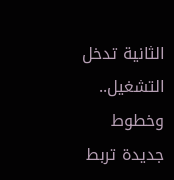الثانية تدخل التشغيل.. وخطوط جديدة تربط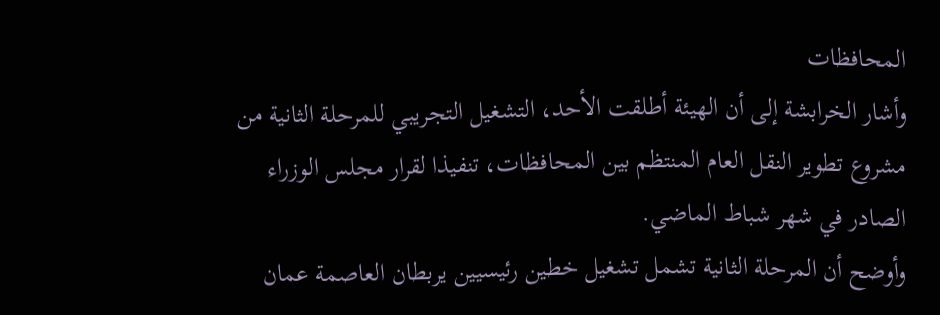المحافظات
وأشار الخرابشة إلى أن الهيئة أطلقت الأحد، التشغيل التجريبي للمرحلة الثانية من مشروع تطوير النقل العام المنتظم بين المحافظات، تنفيذا لقرار مجلس الوزراء الصادر في شهر شباط الماضي.
وأوضح أن المرحلة الثانية تشمل تشغيل خطين رئيسيين يربطان العاصمة عمان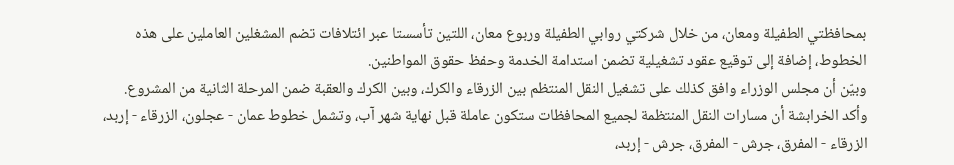بمحافظتي الطفيلة ومعان، من خلال شركتي روابي الطفيلة وربوع معان، اللتين تأسستا عبر ائتلافات تضم المشغلين العاملين على هذه الخطوط، إضافة إلى توقيع عقود تشغيلية تضمن استدامة الخدمة وحفظ حقوق المواطنين.
وبيّن أن مجلس الوزراء وافق كذلك على تشغيل النقل المنتظم بين الزرقاء والكرك، وبين الكرك والعقبة ضمن المرحلة الثانية من المشروع.
وأكد الخرابشة أن مسارات النقل المنتظمة لجميع المحافظات ستكون عاملة قبل نهاية شهر آب، وتشمل خطوط عمان - عجلون، الزرقاء - إربد، الزرقاء - المفرق، جرش - المفرق، جرش - إربد،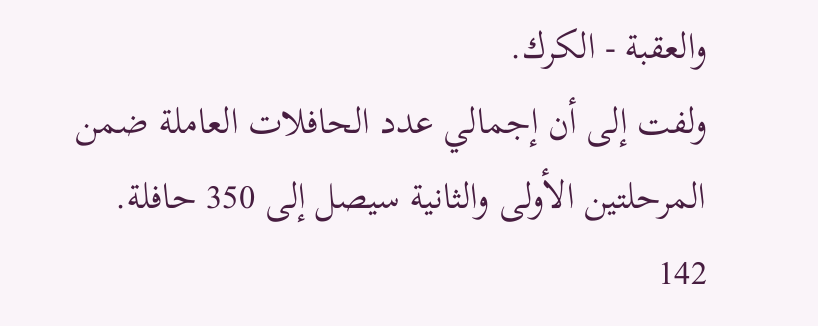والعقبة - الكرك.
ولفت إلى أن إجمالي عدد الحافلات العاملة ضمن المرحلتين الأولى والثانية سيصل إلى 350 حافلة.
142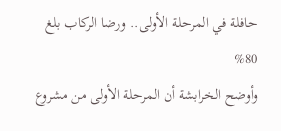حافلة في المرحلة الأولى.. ورضا الركاب بلغ 80%
وأوضح الخرابشة أن المرحلة الأولى من مشروع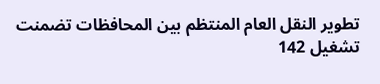تطوير النقل العام المنتظم بين المحافظات تضمنت تشغيل 142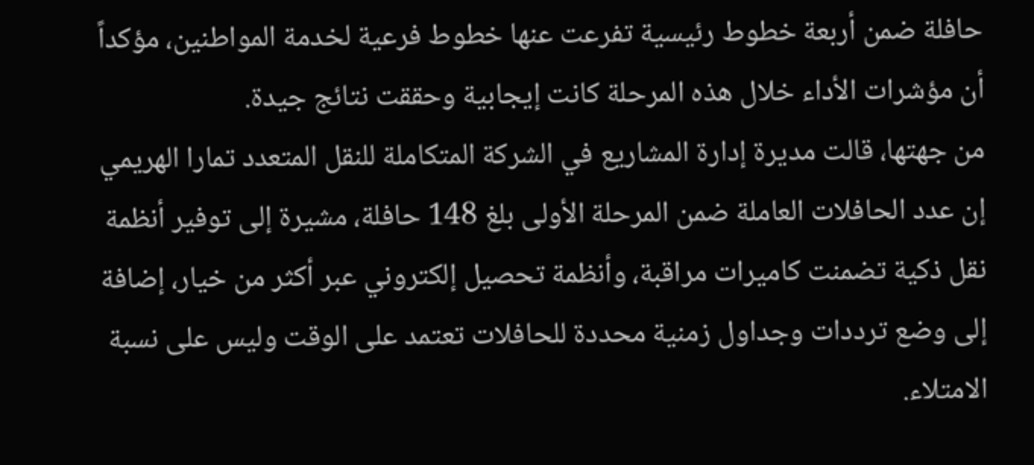حافلة ضمن أربعة خطوط رئيسية تفرعت عنها خطوط فرعية لخدمة المواطنين، مؤكداً أن مؤشرات الأداء خلال هذه المرحلة كانت إيجابية وحققت نتائج جيدة.
من جهتها، قالت مديرة إدارة المشاريع في الشركة المتكاملة للنقل المتعدد تمارا الهريمي إن عدد الحافلات العاملة ضمن المرحلة الأولى بلغ 148 حافلة، مشيرة إلى توفير أنظمة نقل ذكية تضمنت كاميرات مراقبة، وأنظمة تحصيل إلكتروني عبر أكثر من خيار، إضافة إلى وضع ترددات وجداول زمنية محددة للحافلات تعتمد على الوقت وليس على نسبة الامتلاء.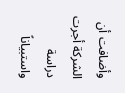وأضافت أن الشركة أجرت دراسة واستبياناً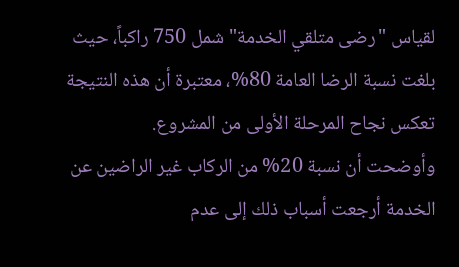لقياس "رضى متلقي الخدمة" شمل 750 راكباً، حيث بلغت نسبة الرضا العامة 80%، معتبرة أن هذه النتيجة تعكس نجاح المرحلة الأولى من المشروع.
وأوضحت أن نسبة 20% من الركاب غير الراضين عن الخدمة أرجعت أسباب ذلك إلى عدم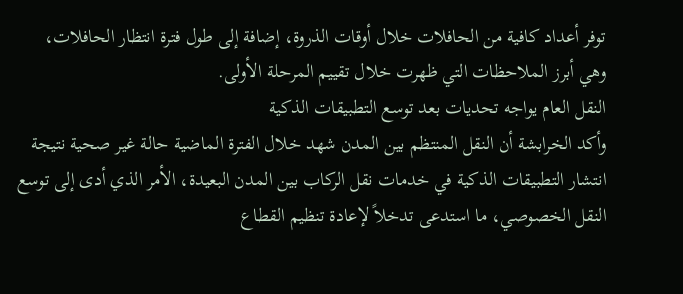توفر أعداد كافية من الحافلات خلال أوقات الذروة، إضافة إلى طول فترة انتظار الحافلات، وهي أبرز الملاحظات التي ظهرت خلال تقييم المرحلة الأولى.
النقل العام يواجه تحديات بعد توسع التطبيقات الذكية
وأكد الخرابشة أن النقل المنتظم بين المدن شهد خلال الفترة الماضية حالة غير صحية نتيجة انتشار التطبيقات الذكية في خدمات نقل الركاب بين المدن البعيدة، الأمر الذي أدى إلى توسع النقل الخصوصي، ما استدعى تدخلاً لإعادة تنظيم القطاع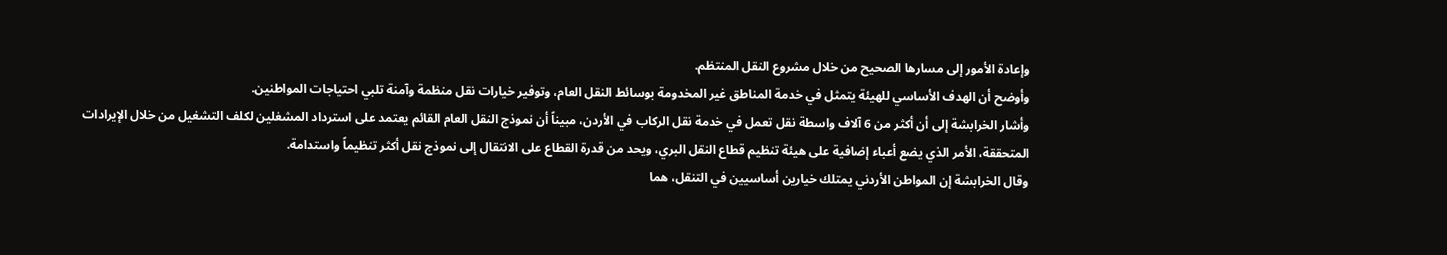وإعادة الأمور إلى مسارها الصحيح من خلال مشروع النقل المنتظم.
وأوضح أن الهدف الأساسي للهيئة يتمثل في خدمة المناطق غير المخدومة بوسائط النقل العام، وتوفير خيارات نقل منظمة وآمنة تلبي احتياجات المواطنين.
وأشار الخرابشة إلى أن أكثر من 6 آلاف واسطة نقل تعمل في خدمة نقل الركاب في الأردن، مبيناً أن نموذج النقل العام القائم يعتمد على استرداد المشغلين لكلف التشغيل من خلال الإيرادات المتحققة، الأمر الذي يضع أعباء إضافية على هيئة تنظيم قطاع النقل البري، ويحد من قدرة القطاع على الانتقال إلى نموذج نقل أكثر تنظيماً واستدامة.
وقال الخرابشة إن المواطن الأردني يمتلك خيارين أساسيين في التنقل، هما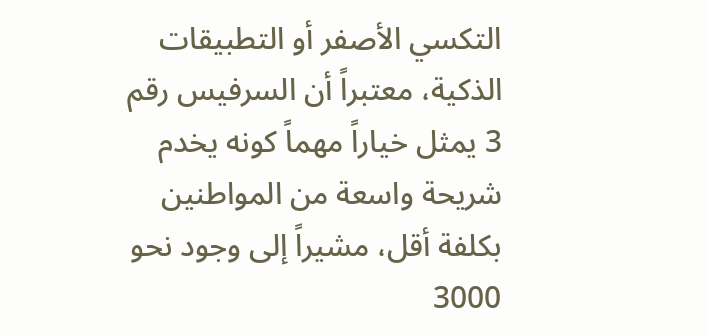التكسي الأصفر أو التطبيقات الذكية، معتبراً أن السرفيس رقم 3 يمثل خياراً مهماً كونه يخدم شريحة واسعة من المواطنين بكلفة أقل، مشيراً إلى وجود نحو 3000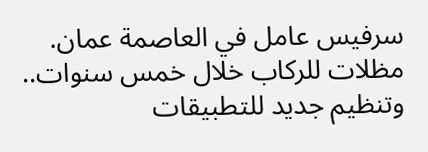سرفيس عامل في العاصمة عمان.
مظلات للركاب خلال خمس سنوات.. وتنظيم جديد للتطبيقات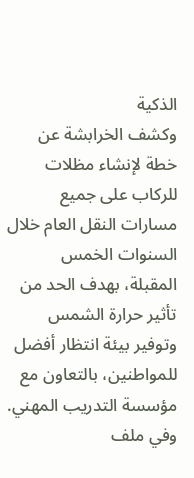الذكية
وكشف الخرابشة عن خطة لإنشاء مظلات للركاب على جميع مسارات النقل العام خلال السنوات الخمس المقبلة، بهدف الحد من تأثير حرارة الشمس وتوفير بيئة انتظار أفضل للمواطنين، بالتعاون مع مؤسسة التدريب المهني.
وفي ملف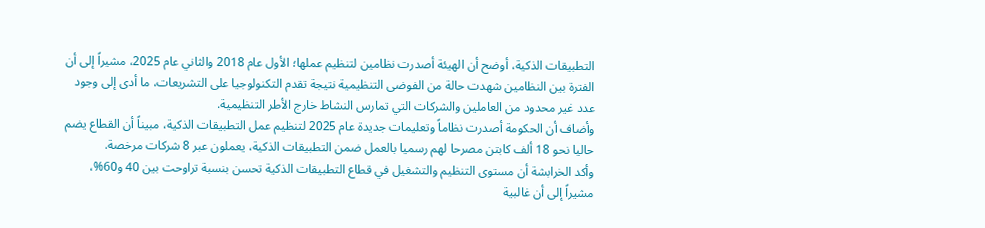التطبيقات الذكية، أوضح أن الهيئة أصدرت نظامين لتنظيم عملها؛ الأول عام 2018 والثاني عام 2025، مشيراً إلى أن الفترة بين النظامين شهدت حالة من الفوضى التنظيمية نتيجة تقدم التكنولوجيا على التشريعات، ما أدى إلى وجود عدد غير محدود من العاملين والشركات التي تمارس النشاط خارج الأطر التنظيمية.
وأضاف أن الحكومة أصدرت نظاماً وتعليمات جديدة عام 2025 لتنظيم عمل التطبيقات الذكية، مبيناً أن القطاع يضم حاليا نحو 18 ألف كابتن مصرحا لهم رسميا بالعمل ضمن التطبيقات الذكية، يعملون عبر 8 شركات مرخصة.
وأكد الخرابشة أن مستوى التنظيم والتشغيل في قطاع التطبيقات الذكية تحسن بنسبة تراوحت بين 40 و60%، مشيراً إلى أن غالبية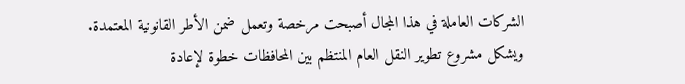الشركات العاملة في هذا المجال أصبحت مرخصة وتعمل ضمن الأطر القانونية المعتمدة.
ويشكل مشروع تطوير النقل العام المنتظم بين المحافظات خطوة لإعادة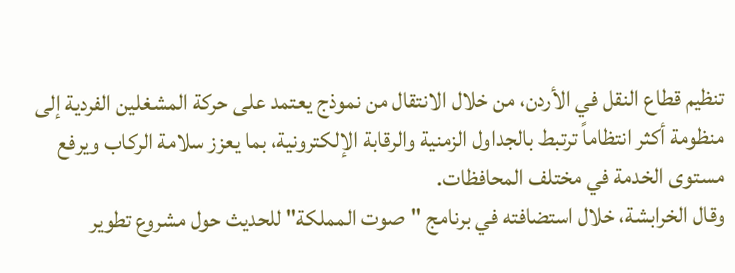تنظيم قطاع النقل في الأردن، من خلال الانتقال من نموذج يعتمد على حركة المشغلين الفردية إلى منظومة أكثر انتظاماً ترتبط بالجداول الزمنية والرقابة الإلكترونية، بما يعزز سلامة الركاب ويرفع مستوى الخدمة في مختلف المحافظات.
وقال الخرابشة، خلال استضافته في برنامج "صوت المملكة" للحديث حول مشروع تطوير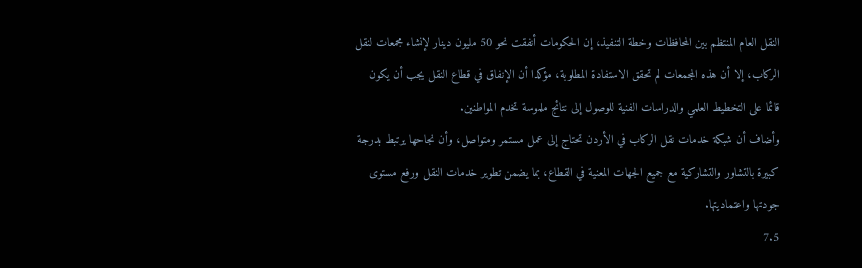النقل العام المنتظم بين المحافظات وخطة التنفيذ، إن الحكومات أنفقت نحو 50 مليون دينار لإنشاء مجمعات لنقل الركاب، إلا أن هذه المجمعات لم تحقق الاستفادة المطلوبة، مؤكدا أن الإنفاق في قطاع النقل يجب أن يكون قائما على التخطيط العلمي والدراسات الفنية للوصول إلى نتائج ملموسة تخدم المواطنين.
وأضاف أن شبكة خدمات نقل الركاب في الأردن تحتاج إلى عمل مستمر ومتواصل، وأن نجاحها يرتبط بدرجة كبيرة بالتشاور والتشاركية مع جميع الجهات المعنية في القطاع، بما يضمن تطوير خدمات النقل ورفع مستوى جودتها واعتماديتها.
7.5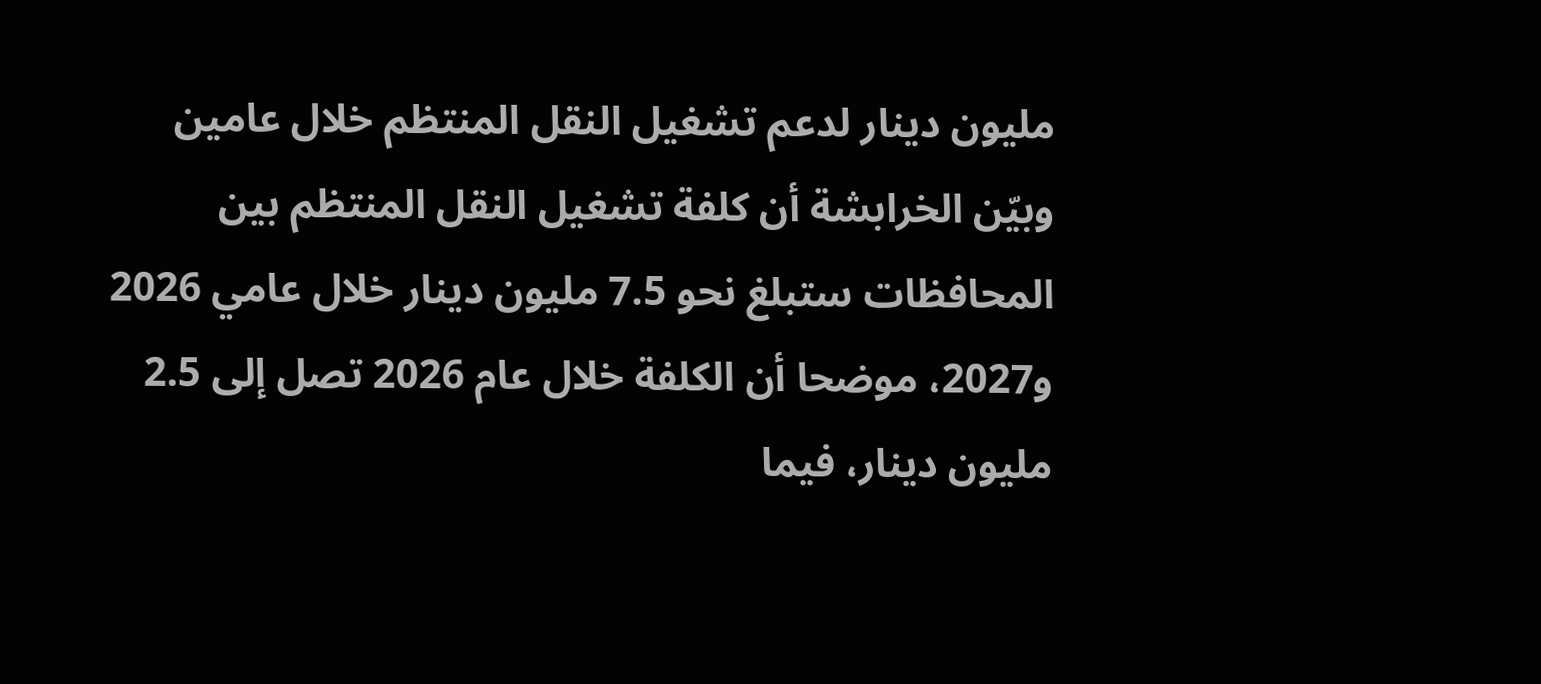مليون دينار لدعم تشغيل النقل المنتظم خلال عامين
وبيّن الخرابشة أن كلفة تشغيل النقل المنتظم بين المحافظات ستبلغ نحو 7.5 مليون دينار خلال عامي 2026 و2027، موضحا أن الكلفة خلال عام 2026 تصل إلى 2.5 مليون دينار، فيما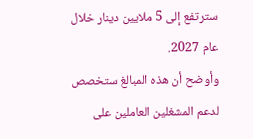سترتفع إلى 5 ملايين دينار خلال عام 2027.
وأوضح أن هذه المبالغ ستخصص لدعم المشغلين العاملين على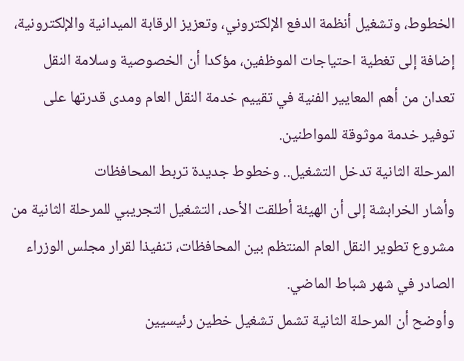الخطوط، وتشغيل أنظمة الدفع الإلكتروني، وتعزيز الرقابة الميدانية والإلكترونية، إضافة إلى تغطية احتياجات الموظفين، مؤكدا أن الخصوصية وسلامة النقل تعدان من أهم المعايير الفنية في تقييم خدمة النقل العام ومدى قدرتها على توفير خدمة موثوقة للمواطنين.
المرحلة الثانية تدخل التشغيل.. وخطوط جديدة تربط المحافظات
وأشار الخرابشة إلى أن الهيئة أطلقت الأحد، التشغيل التجريبي للمرحلة الثانية من مشروع تطوير النقل العام المنتظم بين المحافظات، تنفيذا لقرار مجلس الوزراء الصادر في شهر شباط الماضي.
وأوضح أن المرحلة الثانية تشمل تشغيل خطين رئيسيين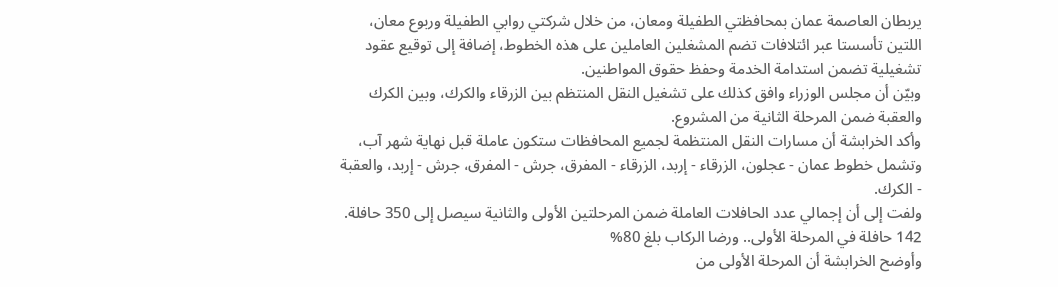يربطان العاصمة عمان بمحافظتي الطفيلة ومعان، من خلال شركتي روابي الطفيلة وربوع معان، اللتين تأسستا عبر ائتلافات تضم المشغلين العاملين على هذه الخطوط، إضافة إلى توقيع عقود تشغيلية تضمن استدامة الخدمة وحفظ حقوق المواطنين.
وبيّن أن مجلس الوزراء وافق كذلك على تشغيل النقل المنتظم بين الزرقاء والكرك، وبين الكرك والعقبة ضمن المرحلة الثانية من المشروع.
وأكد الخرابشة أن مسارات النقل المنتظمة لجميع المحافظات ستكون عاملة قبل نهاية شهر آب، وتشمل خطوط عمان - عجلون، الزرقاء - إربد، الزرقاء - المفرق، جرش - المفرق، جرش - إربد، والعقبة - الكرك.
ولفت إلى أن إجمالي عدد الحافلات العاملة ضمن المرحلتين الأولى والثانية سيصل إلى 350 حافلة.
142 حافلة في المرحلة الأولى.. ورضا الركاب بلغ 80%
وأوضح الخرابشة أن المرحلة الأولى من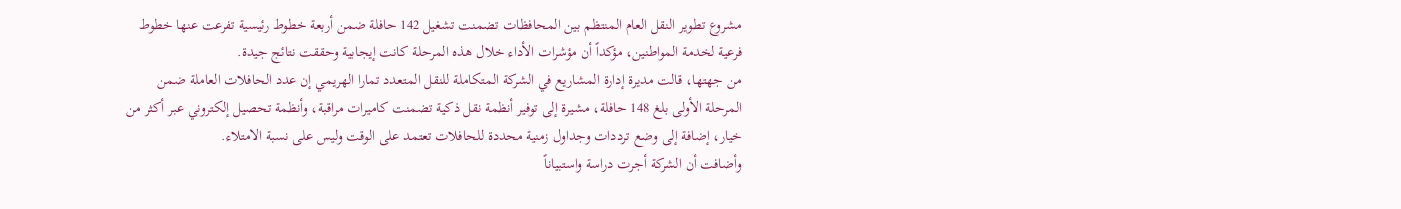مشروع تطوير النقل العام المنتظم بين المحافظات تضمنت تشغيل 142 حافلة ضمن أربعة خطوط رئيسية تفرعت عنها خطوط فرعية لخدمة المواطنين، مؤكداً أن مؤشرات الأداء خلال هذه المرحلة كانت إيجابية وحققت نتائج جيدة.
من جهتها، قالت مديرة إدارة المشاريع في الشركة المتكاملة للنقل المتعدد تمارا الهريمي إن عدد الحافلات العاملة ضمن المرحلة الأولى بلغ 148 حافلة، مشيرة إلى توفير أنظمة نقل ذكية تضمنت كاميرات مراقبة، وأنظمة تحصيل إلكتروني عبر أكثر من خيار، إضافة إلى وضع ترددات وجداول زمنية محددة للحافلات تعتمد على الوقت وليس على نسبة الامتلاء.
وأضافت أن الشركة أجرت دراسة واستبياناً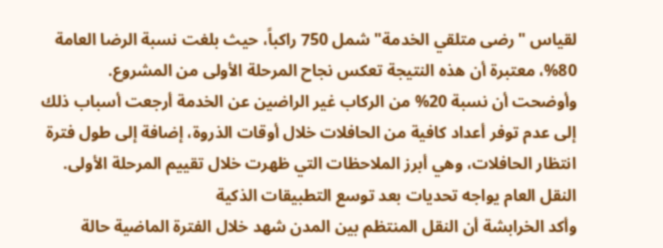لقياس "رضى متلقي الخدمة" شمل 750 راكباً، حيث بلغت نسبة الرضا العامة 80%، معتبرة أن هذه النتيجة تعكس نجاح المرحلة الأولى من المشروع.
وأوضحت أن نسبة 20% من الركاب غير الراضين عن الخدمة أرجعت أسباب ذلك إلى عدم توفر أعداد كافية من الحافلات خلال أوقات الذروة، إضافة إلى طول فترة انتظار الحافلات، وهي أبرز الملاحظات التي ظهرت خلال تقييم المرحلة الأولى.
النقل العام يواجه تحديات بعد توسع التطبيقات الذكية
وأكد الخرابشة أن النقل المنتظم بين المدن شهد خلال الفترة الماضية حالة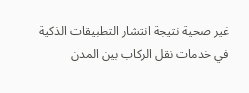غير صحية نتيجة انتشار التطبيقات الذكية في خدمات نقل الركاب بين المدن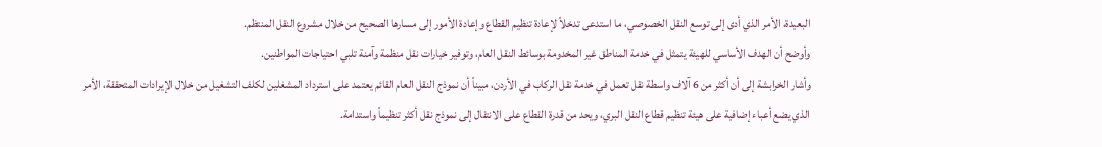البعيدة، الأمر الذي أدى إلى توسع النقل الخصوصي، ما استدعى تدخلاً لإعادة تنظيم القطاع وإعادة الأمور إلى مسارها الصحيح من خلال مشروع النقل المنتظم.
وأوضح أن الهدف الأساسي للهيئة يتمثل في خدمة المناطق غير المخدومة بوسائط النقل العام، وتوفير خيارات نقل منظمة وآمنة تلبي احتياجات المواطنين.
وأشار الخرابشة إلى أن أكثر من 6 آلاف واسطة نقل تعمل في خدمة نقل الركاب في الأردن، مبيناً أن نموذج النقل العام القائم يعتمد على استرداد المشغلين لكلف التشغيل من خلال الإيرادات المتحققة، الأمر الذي يضع أعباء إضافية على هيئة تنظيم قطاع النقل البري، ويحد من قدرة القطاع على الانتقال إلى نموذج نقل أكثر تنظيماً واستدامة.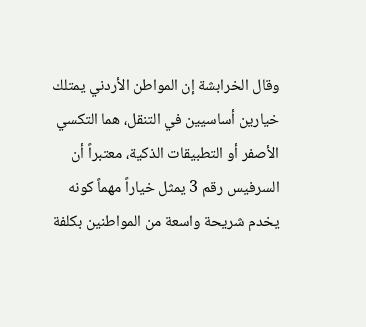وقال الخرابشة إن المواطن الأردني يمتلك خيارين أساسيين في التنقل، هما التكسي الأصفر أو التطبيقات الذكية، معتبراً أن السرفيس رقم 3 يمثل خياراً مهماً كونه يخدم شريحة واسعة من المواطنين بكلفة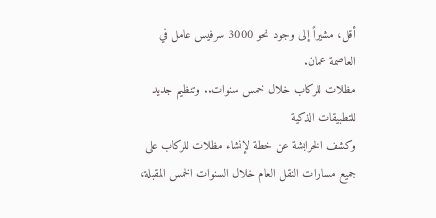أقل، مشيراً إلى وجود نحو 3000 سرفيس عامل في العاصمة عمان.
مظلات للركاب خلال خمس سنوات.. وتنظيم جديد للتطبيقات الذكية
وكشف الخرابشة عن خطة لإنشاء مظلات للركاب على جميع مسارات النقل العام خلال السنوات الخمس المقبلة،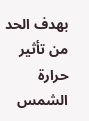بهدف الحد من تأثير حرارة الشمس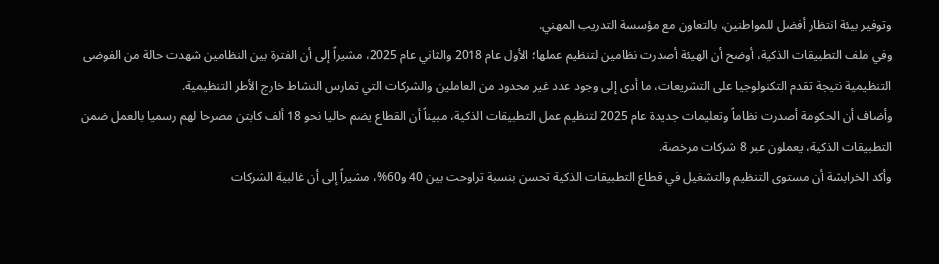وتوفير بيئة انتظار أفضل للمواطنين، بالتعاون مع مؤسسة التدريب المهني.
وفي ملف التطبيقات الذكية، أوضح أن الهيئة أصدرت نظامين لتنظيم عملها؛ الأول عام 2018 والثاني عام 2025، مشيراً إلى أن الفترة بين النظامين شهدت حالة من الفوضى التنظيمية نتيجة تقدم التكنولوجيا على التشريعات، ما أدى إلى وجود عدد غير محدود من العاملين والشركات التي تمارس النشاط خارج الأطر التنظيمية.
وأضاف أن الحكومة أصدرت نظاماً وتعليمات جديدة عام 2025 لتنظيم عمل التطبيقات الذكية، مبيناً أن القطاع يضم حاليا نحو 18 ألف كابتن مصرحا لهم رسميا بالعمل ضمن التطبيقات الذكية، يعملون عبر 8 شركات مرخصة.
وأكد الخرابشة أن مستوى التنظيم والتشغيل في قطاع التطبيقات الذكية تحسن بنسبة تراوحت بين 40 و60%، مشيراً إلى أن غالبية الشركات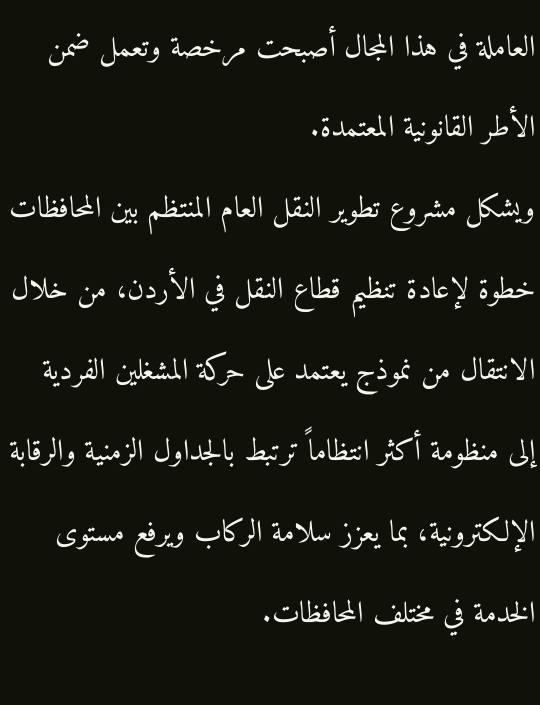العاملة في هذا المجال أصبحت مرخصة وتعمل ضمن الأطر القانونية المعتمدة.
ويشكل مشروع تطوير النقل العام المنتظم بين المحافظات خطوة لإعادة تنظيم قطاع النقل في الأردن، من خلال الانتقال من نموذج يعتمد على حركة المشغلين الفردية إلى منظومة أكثر انتظاماً ترتبط بالجداول الزمنية والرقابة الإلكترونية، بما يعزز سلامة الركاب ويرفع مستوى الخدمة في مختلف المحافظات.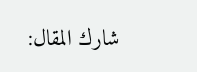شارك المقال: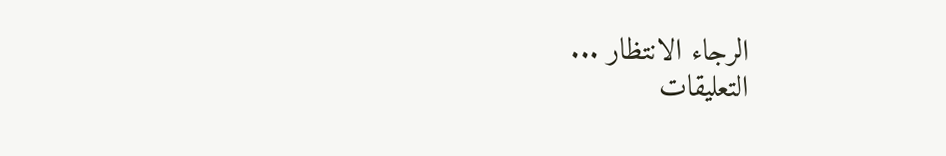الرجاء الانتظار ...
التعليقات